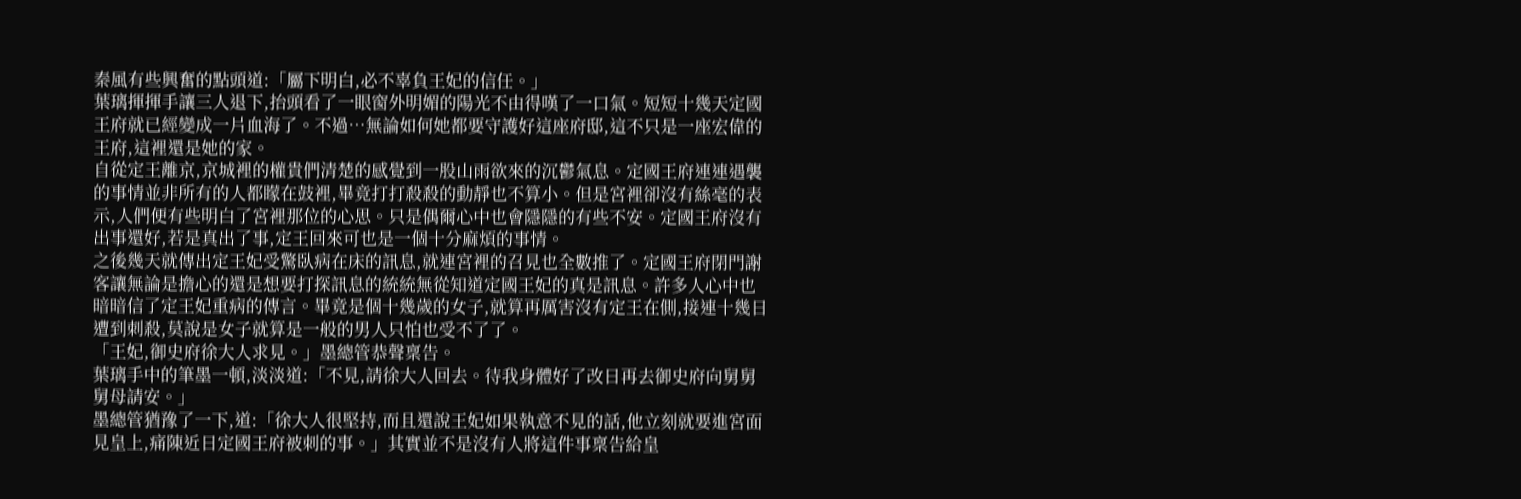秦風有些興奮的點頭道:「屬下明白,必不辜負王妃的信任。」
葉璃揮揮手讓三人退下,抬頭看了一眼窗外明媚的陽光不由得嘆了一口氣。短短十幾天定國王府就已經變成一片血海了。不過…無論如何她都要守護好這座府邸,這不只是一座宏偉的王府,這裡還是她的家。
自從定王離京,京城裡的權貴們清楚的感覺到一股山雨欲來的沉鬱氣息。定國王府連連遇襲的事情並非所有的人都矇在鼓裡,畢竟打打殺殺的動靜也不算小。但是宮裡卻沒有絲毫的表示,人們便有些明白了宮裡那位的心思。只是偶爾心中也會隱隱的有些不安。定國王府沒有出事還好,若是真出了事,定王回來可也是一個十分麻煩的事情。
之後幾天就傳出定王妃受驚臥病在床的訊息,就連宮裡的召見也全數推了。定國王府閉門謝客讓無論是擔心的還是想要打探訊息的統統無從知道定國王妃的真是訊息。許多人心中也暗暗信了定王妃重病的傳言。畢竟是個十幾歲的女子,就算再厲害沒有定王在側,接連十幾日遭到刺殺,莫說是女子就算是一般的男人只怕也受不了了。
「王妃,御史府徐大人求見。」墨總管恭聲稟告。
葉璃手中的筆墨一頓,淡淡道:「不見,請徐大人回去。待我身體好了改日再去御史府向舅舅舅母請安。」
墨總管猶豫了一下,道:「徐大人很堅持,而且還說王妃如果執意不見的話,他立刻就要進宮面見皇上,痛陳近日定國王府被刺的事。」其實並不是沒有人將這件事稟告給皇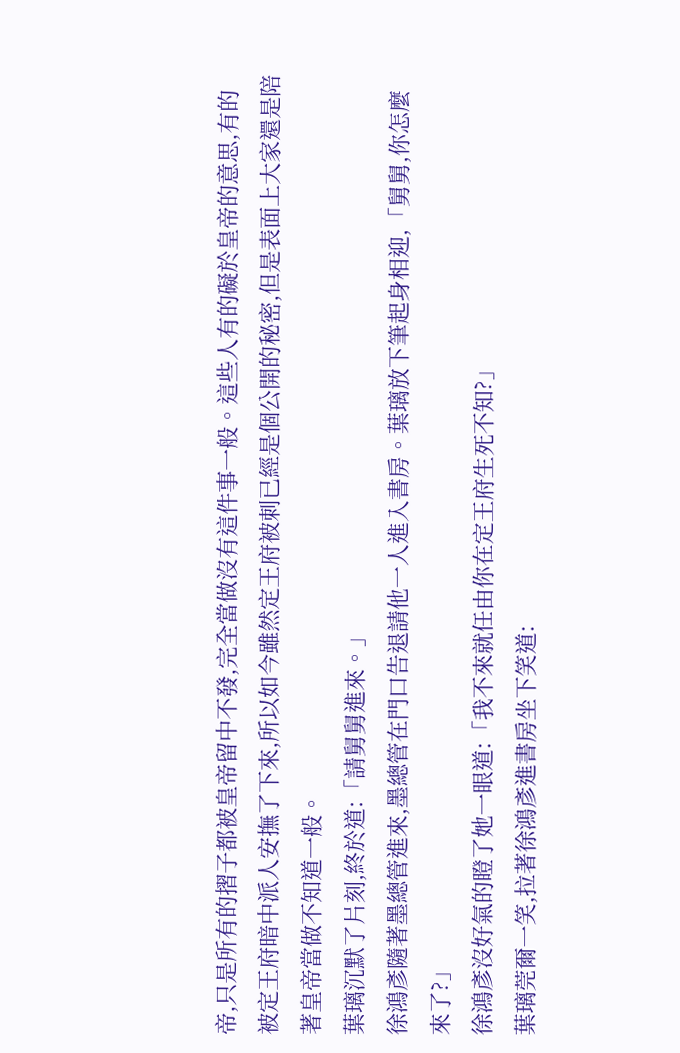帝,只是所有的摺子都被皇帝留中不發,完全當做沒有這件事一般。這些人有的礙於皇帝的意思,有的被定王府暗中派人安撫了下來,所以如今雖然定王府被刺已經是個公開的秘密,但是表面上大家還是陪著皇帝當做不知道一般。
葉璃沉默了片刻,終於道:「請舅舅進來。」
徐鴻彥隨著墨總管進來,墨總管在門口告退請他一人進入書房。葉璃放下筆起身相迎,「舅舅,你怎麼來了?」
徐鴻彥沒好氣的瞪了她一眼道:「我不來就任由你在定王府生死不知?」
葉璃莞爾一笑,拉著徐鴻彥進書房坐下笑道: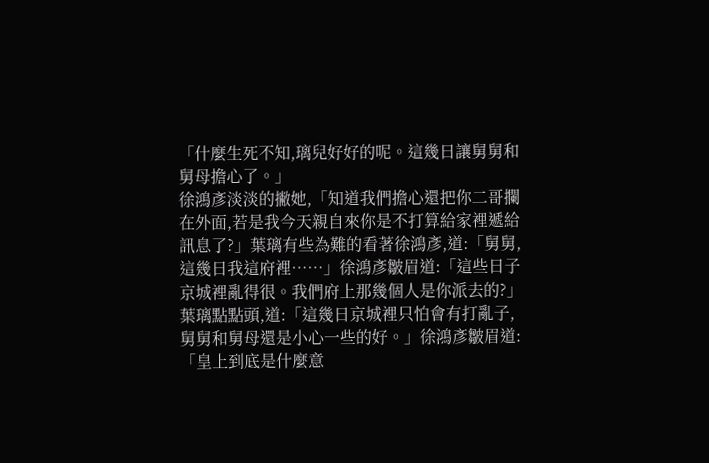「什麼生死不知,璃兒好好的呢。這幾日讓舅舅和舅母擔心了。」
徐鴻彥淡淡的撇她,「知道我們擔心還把你二哥攔在外面,若是我今天親自來你是不打算給家裡遞給訊息了?」葉璃有些為難的看著徐鴻彥,道:「舅舅,這幾日我這府裡……」徐鴻彥皺眉道:「這些日子京城裡亂得很。我們府上那幾個人是你派去的?」葉璃點點頭,道:「這幾日京城裡只怕會有打亂子,舅舅和舅母還是小心一些的好。」徐鴻彥皺眉道:「皇上到底是什麼意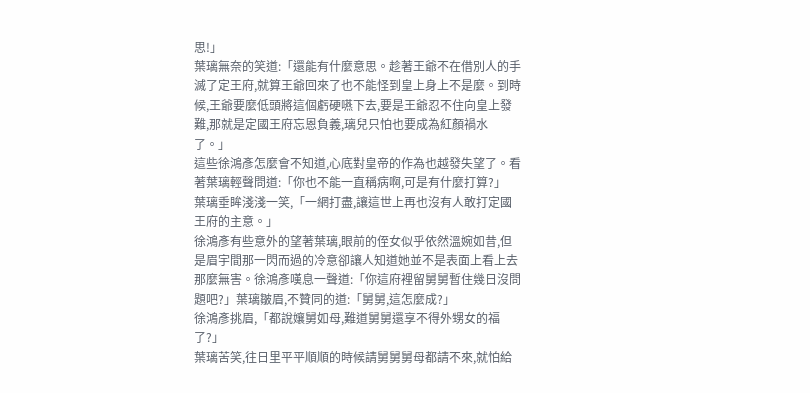思!」
葉璃無奈的笑道:「還能有什麼意思。趁著王爺不在借別人的手滅了定王府,就算王爺回來了也不能怪到皇上身上不是麼。到時候,王爺要麼低頭將這個虧硬嚥下去,要是王爺忍不住向皇上發難,那就是定國王府忘恩負義,璃兒只怕也要成為紅顏禍水了。」
這些徐鴻彥怎麼會不知道,心底對皇帝的作為也越發失望了。看著葉璃輕聲問道:「你也不能一直稱病啊,可是有什麼打算?」
葉璃垂眸淺淺一笑,「一網打盡,讓這世上再也沒有人敢打定國王府的主意。」
徐鴻彥有些意外的望著葉璃,眼前的侄女似乎依然溫婉如昔,但是眉宇間那一閃而過的冷意卻讓人知道她並不是表面上看上去那麼無害。徐鴻彥嘆息一聲道:「你這府裡留舅舅暫住幾日沒問題吧?」葉璃皺眉,不贊同的道:「舅舅,這怎麼成?」
徐鴻彥挑眉,「都說孃舅如母,難道舅舅還享不得外甥女的福了?」
葉璃苦笑,往日里平平順順的時候請舅舅舅母都請不來,就怕給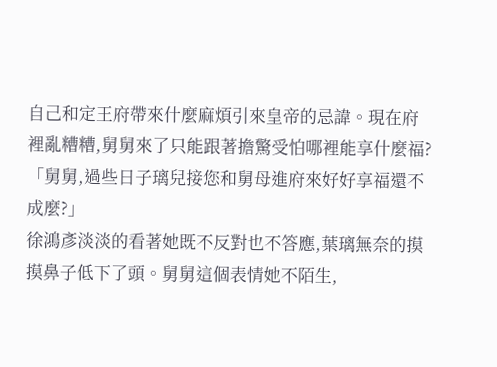自己和定王府帶來什麼麻煩引來皇帝的忌諱。現在府裡亂糟糟,舅舅來了只能跟著擔驚受怕哪裡能享什麼福?「舅舅,過些日子璃兒接您和舅母進府來好好享福還不成麼?」
徐鴻彥淡淡的看著她既不反對也不答應,葉璃無奈的摸摸鼻子低下了頭。舅舅這個表情她不陌生,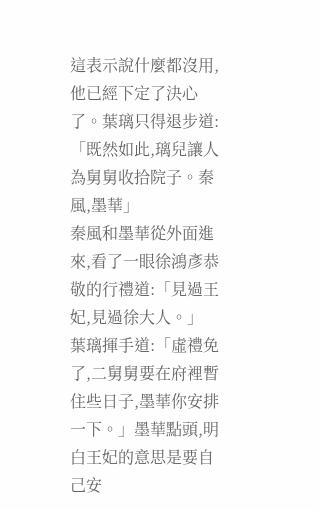這表示說什麼都沒用,他已經下定了決心了。葉璃只得退步道:「既然如此,璃兒讓人為舅舅收拾院子。秦風,墨華」
秦風和墨華從外面進來,看了一眼徐鴻彥恭敬的行禮道:「見過王妃,見過徐大人。」
葉璃揮手道:「虛禮免了,二舅舅要在府裡暫住些日子,墨華你安排一下。」墨華點頭,明白王妃的意思是要自己安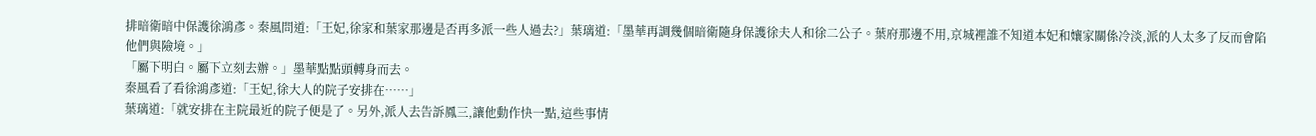排暗衛暗中保護徐鴻彥。秦風問道:「王妃,徐家和葉家那邊是否再多派一些人過去?」葉璃道:「墨華再調幾個暗衛隨身保護徐夫人和徐二公子。葉府那邊不用,京城裡誰不知道本妃和孃家關係冷淡,派的人太多了反而會陷他們與險境。」
「屬下明白。屬下立刻去辦。」墨華點點頭轉身而去。
秦風看了看徐鴻彥道:「王妃,徐大人的院子安排在……」
葉璃道:「就安排在主院最近的院子便是了。另外,派人去告訴鳳三,讓他動作快一點,這些事情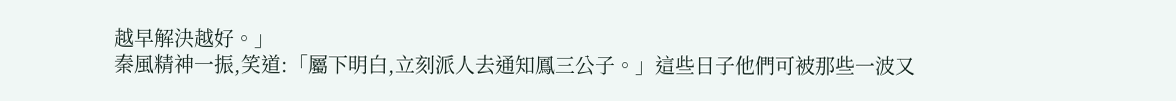越早解決越好。」
秦風精神一振,笑道:「屬下明白,立刻派人去通知鳳三公子。」這些日子他們可被那些一波又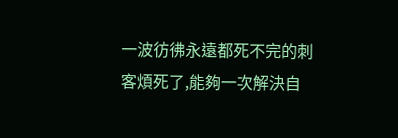一波彷彿永遠都死不完的刺客煩死了,能夠一次解決自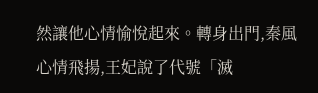然讓他心情愉悅起來。轉身出門,秦風心情飛揚,王妃說了代號「滅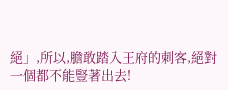絕」,所以,膽敢踏入王府的刺客,絕對一個都不能豎著出去!